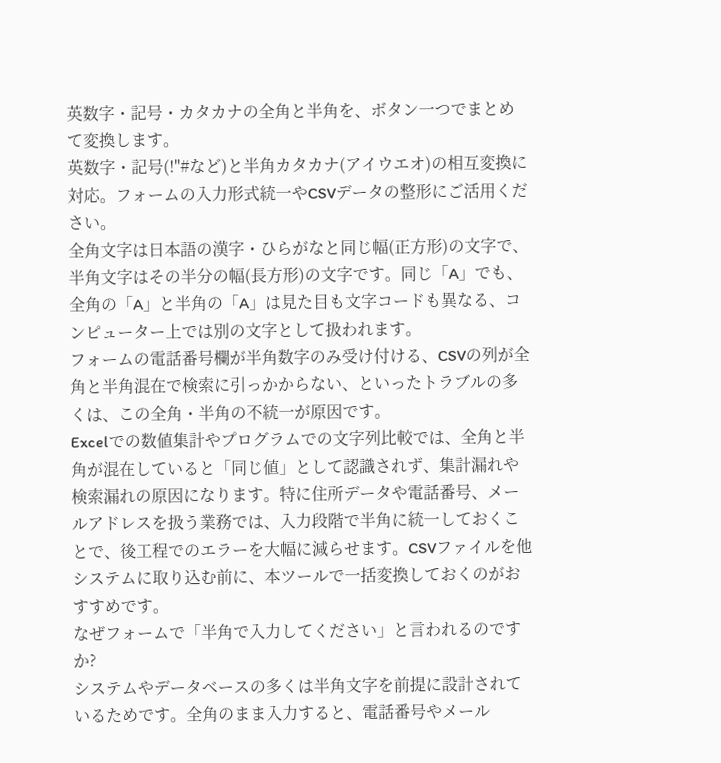英数字・記号・カタカナの全角と半角を、ボタン一つでまとめて変換します。
英数字・記号(!"#など)と半角カタカナ(アイウエオ)の相互変換に対応。フォームの入力形式統一やCSVデータの整形にご活用ください。
全角文字は日本語の漢字・ひらがなと同じ幅(正方形)の文字で、半角文字はその半分の幅(長方形)の文字です。同じ「A」でも、全角の「A」と半角の「A」は見た目も文字コードも異なる、コンピューター上では別の文字として扱われます。
フォームの電話番号欄が半角数字のみ受け付ける、CSVの列が全角と半角混在で検索に引っかからない、といったトラブルの多くは、この全角・半角の不統一が原因です。
Excelでの数値集計やプログラムでの文字列比較では、全角と半角が混在していると「同じ値」として認識されず、集計漏れや検索漏れの原因になります。特に住所データや電話番号、メールアドレスを扱う業務では、入力段階で半角に統一しておくことで、後工程でのエラーを大幅に減らせます。CSVファイルを他システムに取り込む前に、本ツールで一括変換しておくのがおすすめです。
なぜフォームで「半角で入力してください」と言われるのですか?
システムやデータベースの多くは半角文字を前提に設計されているためです。全角のまま入力すると、電話番号やメール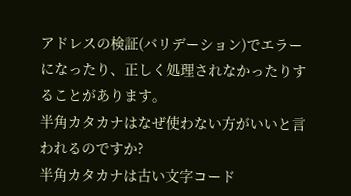アドレスの検証(バリデーション)でエラーになったり、正しく処理されなかったりすることがあります。
半角カタカナはなぜ使わない方がいいと言われるのですか?
半角カタカナは古い文字コード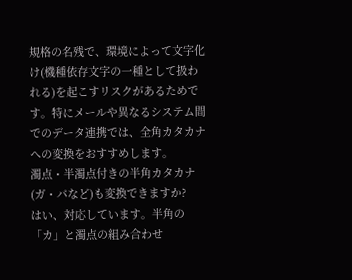規格の名残で、環境によって文字化け(機種依存文字の一種として扱われる)を起こすリスクがあるためです。特にメールや異なるシステム間でのデータ連携では、全角カタカナへの変換をおすすめします。
濁点・半濁点付きの半角カタカナ(ガ・パなど)も変換できますか?
はい、対応しています。半角の「カ」と濁点の組み合わせ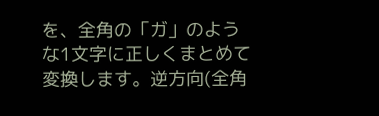を、全角の「ガ」のような1文字に正しくまとめて変換します。逆方向(全角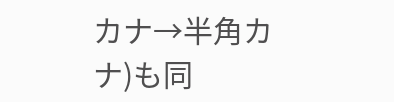カナ→半角カナ)も同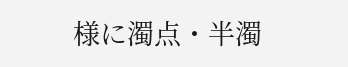様に濁点・半濁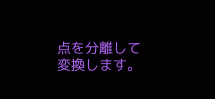点を分離して変換します。